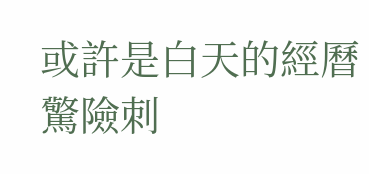或許是白天的經曆驚險刺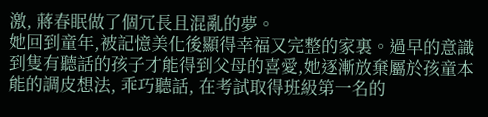激, 蔣春眠做了個冗長且混亂的夢。
她回到童年,被記憶美化後顯得幸福又完整的家裏。過早的意識到隻有聽話的孩子才能得到父母的喜愛,她逐漸放棄屬於孩童本能的調皮想法, 乖巧聽話, 在考試取得班級第一名的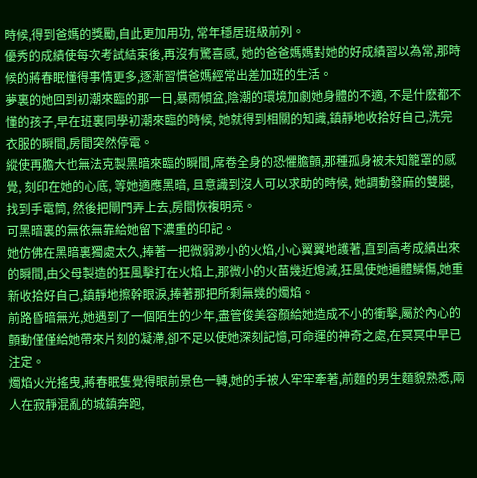時候,得到爸媽的獎勵,自此更加用功, 常年穩居班級前列。
優秀的成績使每次考試結束後,再沒有驚喜感, 她的爸爸媽媽對她的好成績習以為常,那時候的蔣春眠懂得事情更多,逐漸習慣爸媽經常出差加班的生活。
夢裏的她回到初潮來臨的那一日,暴雨傾盆,陰潮的環境加劇她身體的不適, 不是什麽都不懂的孩子,早在班裏同學初潮來臨的時候, 她就得到相關的知識,鎮靜地收拾好自己,洗完衣服的瞬間,房間突然停電。
縱使再膽大也無法克製黑暗來臨的瞬間,席卷全身的恐懼膽顫,那種孤身被未知籠罩的感覺, 刻印在她的心底, 等她適應黑暗, 且意識到沒人可以求助的時候, 她調動發麻的雙腿,找到手電筒, 然後把閘門弄上去,房間恢複明亮。
可黑暗裏的無依無靠給她留下濃重的印記。
她仿佛在黑暗裏獨處太久,捧著一把微弱渺小的火焰,小心翼翼地護著,直到高考成績出來的瞬間,由父母製造的狂風擊打在火焰上,那微小的火苗幾近熄滅,狂風使她遍體鱗傷,她重新收拾好自己,鎮靜地擦幹眼淚,捧著那把所剩無幾的燭焰。
前路昏暗無光,她遇到了一個陌生的少年,盡管俊美容顏給她造成不小的衝擊,屬於內心的顫動僅僅給她帶來片刻的凝滯,卻不足以使她深刻記憶,可命運的神奇之處,在冥冥中早已注定。
燭焰火光搖曳,蔣春眠隻覺得眼前景色一轉,她的手被人牢牢牽著,前麵的男生麵貌熟悉,兩人在寂靜混亂的城鎮奔跑,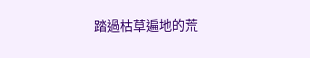踏過枯草遍地的荒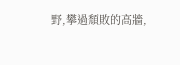野,攀過頹敗的高牆,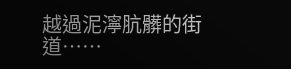越過泥濘肮髒的街道……